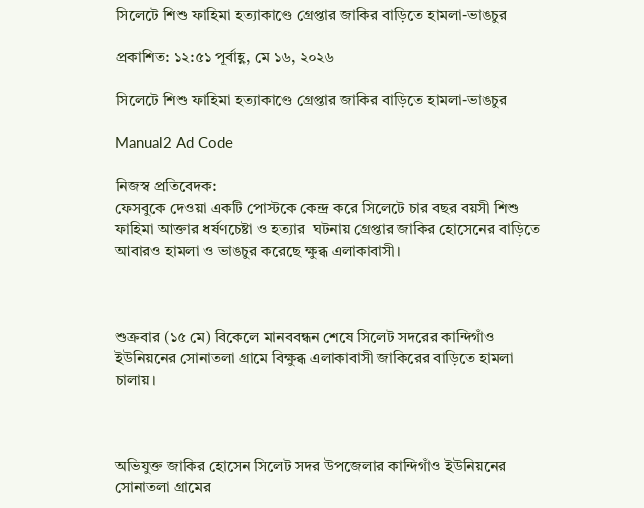সিলেটে শিশু ফাহিমা হত্যাকাণ্ডে গ্রেপ্তার জাকির বাড়িতে হামলা-ভাঙচুর

প্রকাশিত: ১২:৫১ পূর্বাহ্ণ, মে ১৬, ২০২৬

সিলেটে শিশু ফাহিমা হত্যাকাণ্ডে গ্রেপ্তার জাকির বাড়িতে হামলা-ভাঙচুর

Manual2 Ad Code

নিজস্ব প্রতিবেদক:
ফেসবুকে দেওয়া একটি পোস্টকে কেন্দ্র করে সিলেটে চার বছর বয়সী শিশু ফাহিমা আক্তার ধর্ষণচেষ্টা ও হত্যার  ঘটনায় গ্রেপ্তার জাকির হোসেনের বাড়িতে আবারও হামলা ও ভাঙচুর করেছে ক্ষুব্ধ এলাকাবাসী।



শুক্রবার (১৫ মে) বিকেলে মানববন্ধন শেষে সিলেট সদরের কান্দিগাঁও ইউনিয়নের সোনাতলা গ্রামে বিক্ষুব্ধ এলাকাবাসী জাকিরের বাড়িতে হামলা চালায়।



অভিযুক্ত জাকির হোসেন সিলেট সদর উপজেলার কান্দিগাঁও ইউনিয়নের সোনাতলা গ্রামের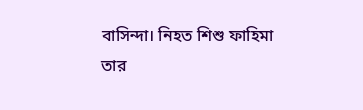বাসিন্দা। নিহত শিশু ফাহিমা তার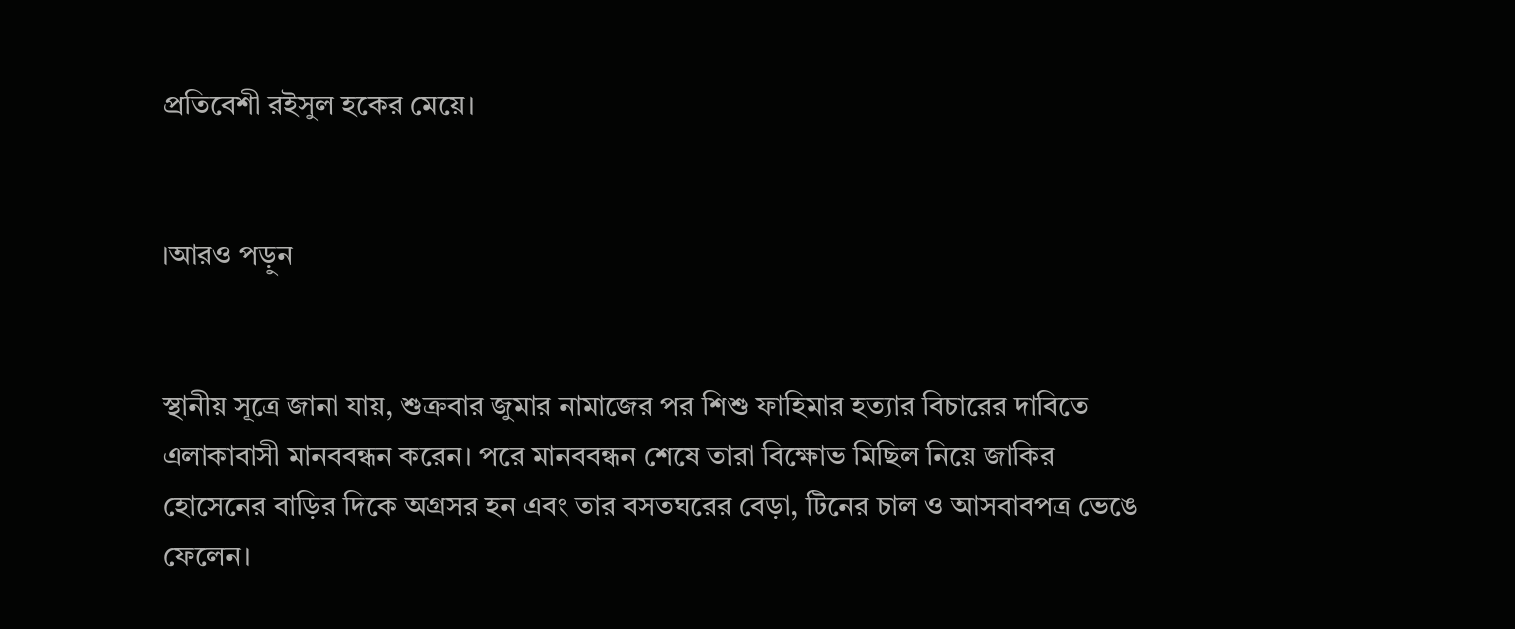প্রতিবেশী রইসুল হকের মেয়ে।


।আরও পড়ুন


স্থানীয় সূত্রে জানা যায়, শুক্রবার জুমার নামাজের পর শিশু ফাহিমার হত্যার বিচারের দাবিতে এলাকাবাসী মানববন্ধন করেন। পরে মানববন্ধন শেষে তারা বিক্ষোভ মিছিল নিয়ে জাকির হোসেনের বাড়ির দিকে অগ্রসর হন এবং তার বসতঘরের বেড়া, টিনের চাল ও আসবাবপত্র ভেঙে ফেলেন।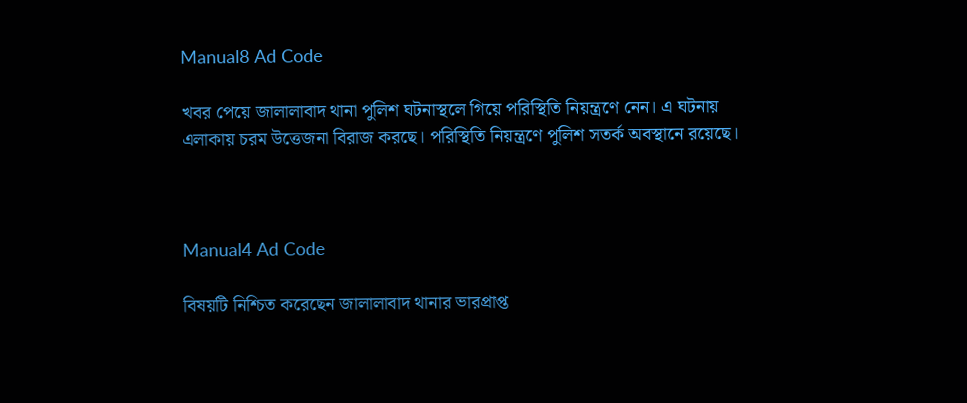Manual8 Ad Code

খবর পেয়ে জালালাবাদ থানা পুলিশ ঘটনাস্থলে গিয়ে পরিস্থিতি নিয়ন্ত্রণে নেন। এ ঘটনায় এলাকায় চরম উত্তেজনা বিরাজ করছে। পরিস্থিতি নিয়ন্ত্রণে পুলিশ সতর্ক অবস্থানে রয়েছে।



Manual4 Ad Code

বিষয়টি নিশ্চিত করেছেন জালালাবাদ থানার ভারপ্রাপ্ত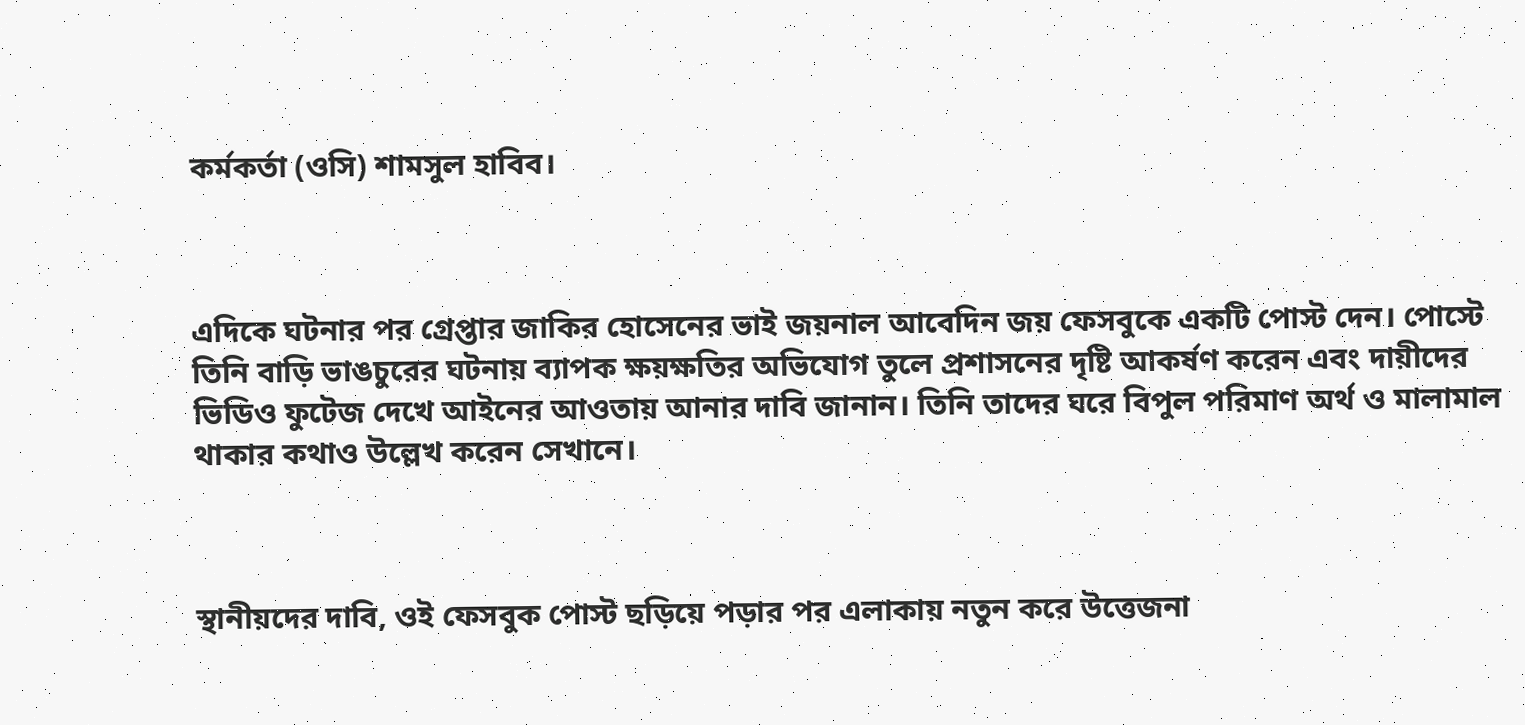কর্মকর্তা (ওসি) শামসুল হাবিব।



এদিকে ঘটনার পর গ্রেপ্তার জাকির হোসেনের ভাই জয়নাল আবেদিন জয় ফেসবুকে একটি পোস্ট দেন। পোস্টে তিনি বাড়ি ভাঙচুরের ঘটনায় ব্যাপক ক্ষয়ক্ষতির অভিযোগ তুলে প্রশাসনের দৃষ্টি আকর্ষণ করেন এবং দায়ীদের ভিডিও ফুটেজ দেখে আইনের আওতায় আনার দাবি জানান। তিনি তাদের ঘরে বিপুল পরিমাণ অর্থ ও মালামাল থাকার কথাও উল্লেখ করেন সেখানে।



স্থানীয়দের দাবি, ওই ফেসবুক পোস্ট ছড়িয়ে পড়ার পর এলাকায় নতুন করে উত্তেজনা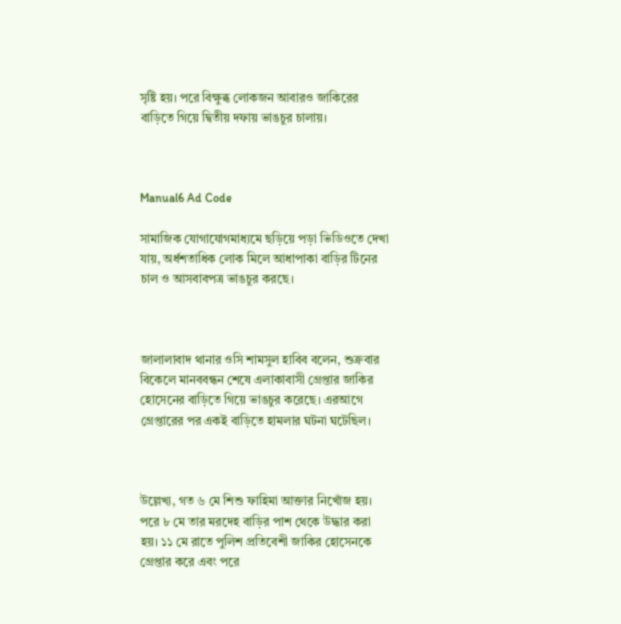সৃষ্টি হয়। পরে বিক্ষুব্ধ লোকজন আবারও জাকিরের বাড়িতে গিয়ে দ্বিতীয় দফায় ভাঙচুর চালায়।



Manual6 Ad Code

সামাজিক যোগাযোগমাধ্যমে ছড়িয়ে পড়া ভিডিওতে দেখা যায়, অর্ধশতাধিক লোক মিলে আধাপাকা বাড়ির টিনের চাল ও আসবাবপত্র ভাঙচুর করছে।



জালালাবাদ থানার ওসি শামসুল হাবিব বলেন, শুক্রবার বিকেলে মানববন্ধন শেষে এলাকাবাসী গ্রেপ্তার জাকির হোসেনের বাড়িতে গিয়ে ভাঙচুর করেছে। এরআগে গ্রেপ্তারের পর একই বাড়িতে হামলার ঘটনা ঘটেছিল।



উল্লেখ্য, গত ৬ মে শিশু ফাহিমা আক্তার নিখোঁজ হয়। পরে ৮ মে তার মরদেহ বাড়ির পাশ থেকে উদ্ধার করা হয়। ১১ মে রাতে পুলিশ প্রতিবেশী জাকির হোসেনকে গ্রেপ্তার করে এবং পরে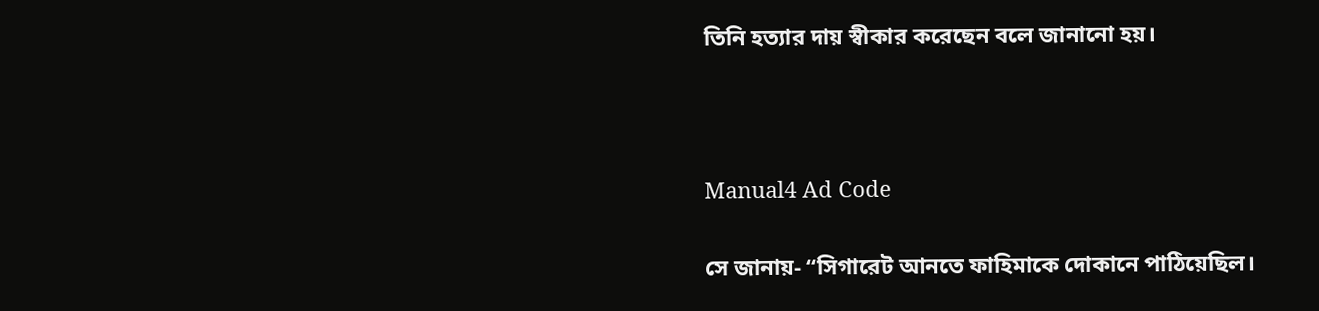তিনি হত্যার দায় স্বীকার করেছেন বলে জানানো হয়।



Manual4 Ad Code

সে জানায়- “সিগারেট আনতে ফাহিমাকে দোকানে পাঠিয়েছিল।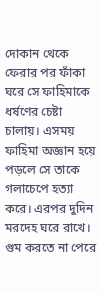দোকান থেকে ফেরার পর ফাঁকা ঘরে সে ফাহিমাকে ধর্ষণের চেষ্টা চালায়। এসময় ফাহিমা অজ্ঞান হয়ে পড়লে সে তাকে গলাচেপে হত্যা করে। এরপর দুদিন মরদেহ ঘরে রাখে। গুম করতে না পেরে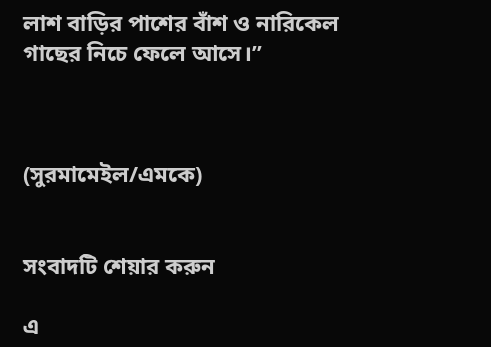লাশ বাড়ির পাশের বাঁশ ও নারিকেল গাছের নিচে ফেলে আসে।”



(সুরমামেইল/এমকে)


সংবাদটি শেয়ার করুন

এ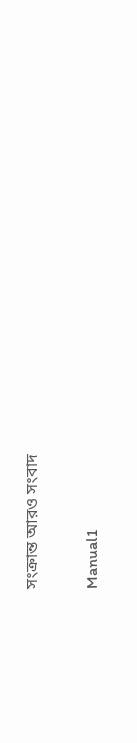সংক্রান্ত আরও সংবাদ

Manual1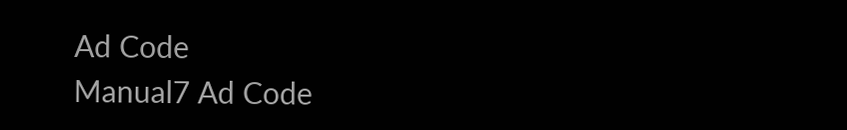Ad Code
Manual7 Ad Code